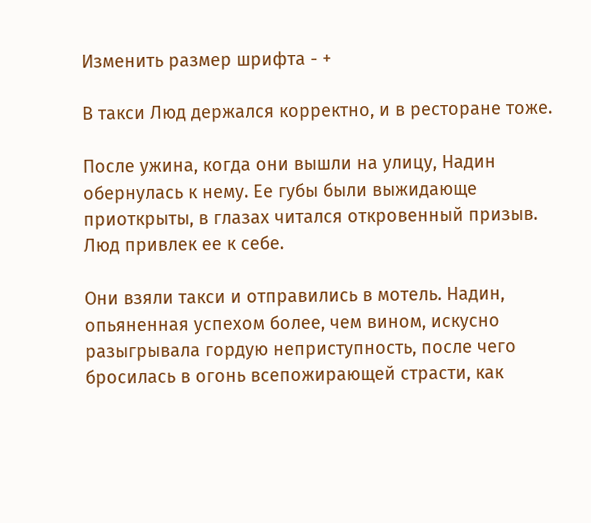Изменить размер шрифта - +

В такси Люд держался корректно, и в ресторане тоже.

После ужина, когда они вышли на улицу, Надин обернулась к нему. Ее губы были выжидающе приоткрыты, в глазах читался откровенный призыв. Люд привлек ее к себе.

Они взяли такси и отправились в мотель. Надин, опьяненная успехом более, чем вином, искусно разыгрывала гордую неприступность, после чего бросилась в огонь всепожирающей страсти, как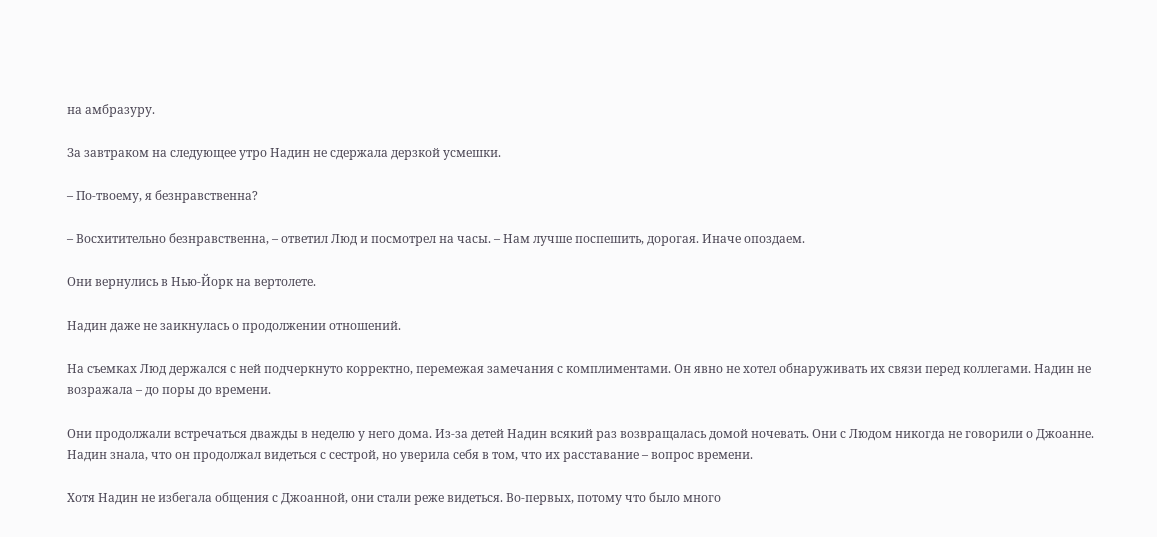на амбразуру.

За завтраком на следующее утро Надин не сдержала дерзкой усмешки.

– По-твоему, я безнравственна?

– Восхитительно безнравственна, – ответил Люд и посмотрел на часы. – Нам лучше поспешить, дорогая. Иначе опоздаем.

Они вернулись в Нью-Йорк на вертолете.

Надин даже не заикнулась о продолжении отношений.

На съемках Люд держался с ней подчеркнуто корректно, перемежая замечания с комплиментами. Он явно не хотел обнаруживать их связи перед коллегами. Надин не возражала – до поры до времени.

Они продолжали встречаться дважды в неделю у него дома. Из-за детей Надин всякий раз возвращалась домой ночевать. Они с Людом никогда не говорили о Джоанне. Надин знала, что он продолжал видеться с сестрой, но уверила себя в том, что их расставание – вопрос времени.

Хотя Надин не избегала общения с Джоанной, они стали реже видеться. Во-первых, потому что было много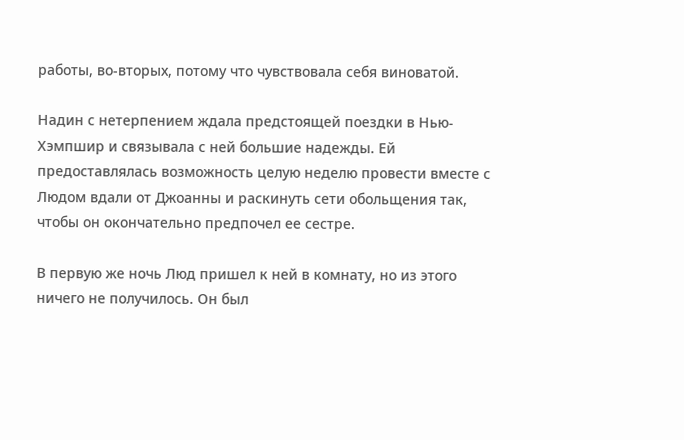работы, во-вторых, потому что чувствовала себя виноватой.

Надин с нетерпением ждала предстоящей поездки в Нью-Хэмпшир и связывала с ней большие надежды. Ей предоставлялась возможность целую неделю провести вместе с Людом вдали от Джоанны и раскинуть сети обольщения так, чтобы он окончательно предпочел ее сестре.

В первую же ночь Люд пришел к ней в комнату, но из этого ничего не получилось. Он был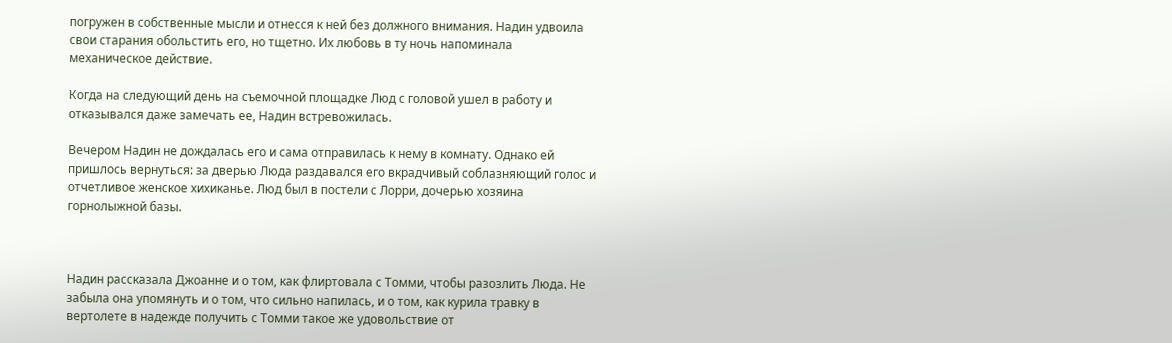погружен в собственные мысли и отнесся к ней без должного внимания. Надин удвоила свои старания обольстить его, но тщетно. Их любовь в ту ночь напоминала механическое действие.

Когда на следующий день на съемочной площадке Люд с головой ушел в работу и отказывался даже замечать ее, Надин встревожилась.

Вечером Надин не дождалась его и сама отправилась к нему в комнату. Однако ей пришлось вернуться: за дверью Люда раздавался его вкрадчивый соблазняющий голос и отчетливое женское хихиканье. Люд был в постели с Лорри, дочерью хозяина горнолыжной базы.



Надин рассказала Джоанне и о том, как флиртовала с Томми, чтобы разозлить Люда. Не забыла она упомянуть и о том, что сильно напилась, и о том, как курила травку в вертолете в надежде получить с Томми такое же удовольствие от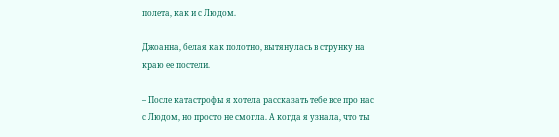полета, как и с Людом.

Джоанна, белая как полотно, вытянулась в струнку на краю ее постели.

– После катастрофы я хотела рассказать тебе все про нас с Людом, но просто не смогла. А когда я узнала, что ты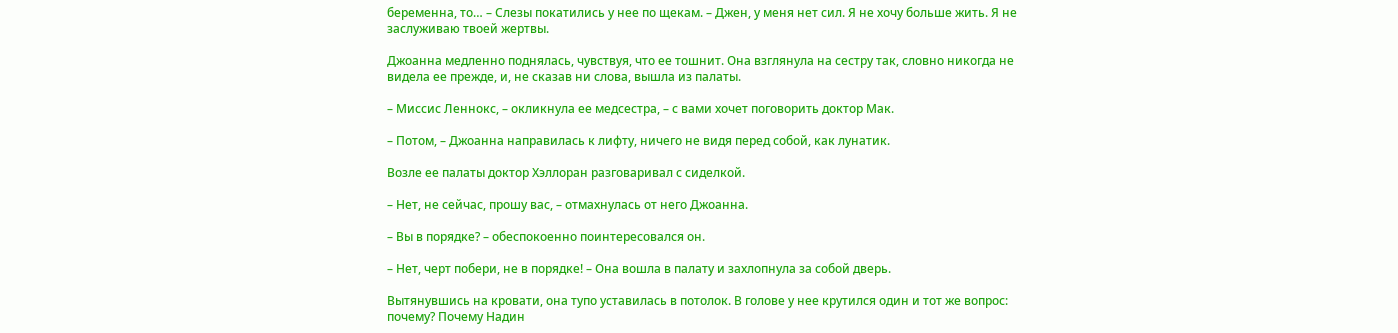беременна, то… – Слезы покатились у нее по щекам. – Джен, у меня нет сил. Я не хочу больше жить. Я не заслуживаю твоей жертвы.

Джоанна медленно поднялась, чувствуя, что ее тошнит. Она взглянула на сестру так, словно никогда не видела ее прежде, и, не сказав ни слова, вышла из палаты.

– Миссис Леннокс, – окликнула ее медсестра, – с вами хочет поговорить доктор Мак.

– Потом, – Джоанна направилась к лифту, ничего не видя перед собой, как лунатик.

Возле ее палаты доктор Хэллоран разговаривал с сиделкой.

– Нет, не сейчас, прошу вас, – отмахнулась от него Джоанна.

– Вы в порядке? – обеспокоенно поинтересовался он.

– Нет, черт побери, не в порядке! – Она вошла в палату и захлопнула за собой дверь.

Вытянувшись на кровати, она тупо уставилась в потолок. В голове у нее крутился один и тот же вопрос: почему? Почему Надин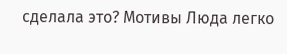сделала это? Мотивы Люда легко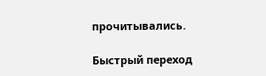прочитывались.

Быстрый переход